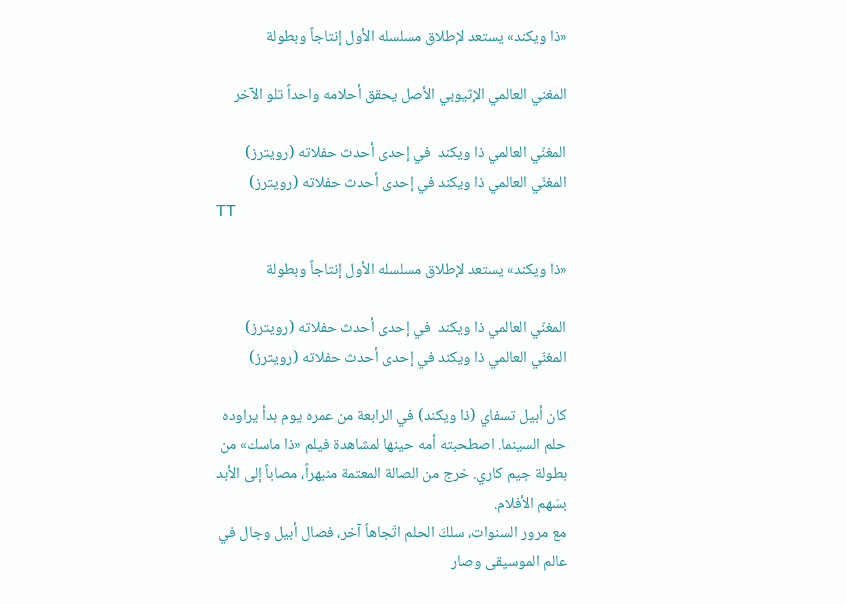«ذا ويكند» يستعد لإطلاق مسلسله الأول إنتاجاً وبطولة

المغني العالمي الإثيوبي الأصل يحقق أحلامه واحداً تلو الآخر

المغنّي العالمي ذا ويكند  في إحدى أحدث حفلاته (رويترز)
المغنّي العالمي ذا ويكند في إحدى أحدث حفلاته (رويترز)
TT

«ذا ويكند» يستعد لإطلاق مسلسله الأول إنتاجاً وبطولة

المغنّي العالمي ذا ويكند  في إحدى أحدث حفلاته (رويترز)
المغنّي العالمي ذا ويكند في إحدى أحدث حفلاته (رويترز)

كان أبيل تسفاي (ذا ويكند) في الرابعة من عمره يوم بدأ يراوده حلم السينما. اصطحبته أمه حينها لمشاهدة فيلم «ذا ماسك» من بطولة جيم كاري. خرج من الصالة المعتمة منبهراً، مصاباً إلى الأبد بسَهم الأفلام.
مع مرور السنوات، سلكَ الحلم اتّجاهاً آخر، فصال أبيل وجال في عالم الموسيقى وصار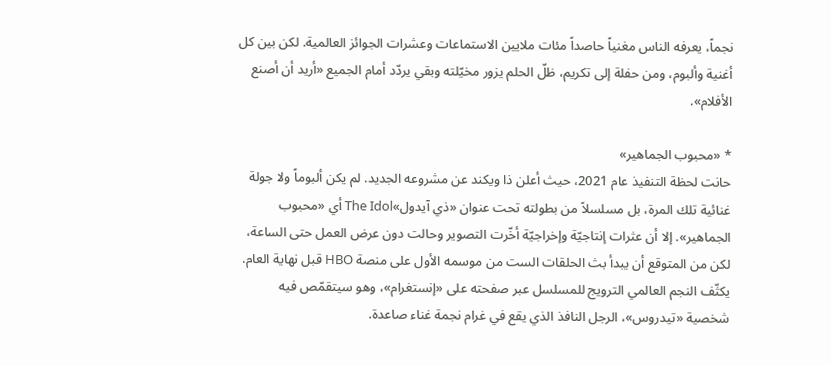نجماً، يعرفه الناس مغنياً حاصداً مئات ملايين الاستماعات وعشرات الجوائز العالمية. لكن بين كل أغنية وألبوم، ومن حفلة إلى تكريم، ظلّ الحلم يزور مخيّلته وبقي يردّد أمام الجميع «أريد أن أصنع الأفلام».

* «محبوب الجماهير»
حانت لحظة التنفيذ عام 2021، حيث أعلن ذا ويكند عن مشروعه الجديد. لم يكن ألبوماً ولا جولة غنائية تلك المرة، بل مسلسلاً من بطولته تحت عنوان «ذي آيدول»The Idol أي «محبوب الجماهير». إلا أن عثرات إنتاجيّة وإخراجيّة أخّرت التصوير وحالت دون عرض العمل حتى الساعة، لكن من المتوقع أن يبدأ بث الحلقات الست من موسمه الأول على منصة HBO قبل نهاية العام.
يكثّف النجم العالمي الترويج للمسلسل عبر صفحته على «إنستغرام»، وهو سيتقمّص فيه شخصية «تيدروس»، الرجل النافذ الذي يقع في غرام نجمة غناء صاعدة.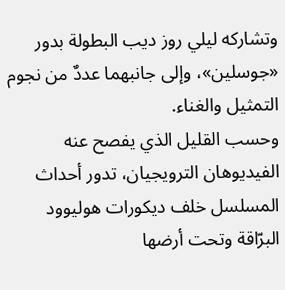وتشاركه ليلي روز ديب البطولة بدور «جوسلين»، وإلى جانبهما عددٌ من نجوم التمثيل والغناء.
وحسب القليل الذي يفصح عنه الفيديوهان الترويجيان، تدور أحداث المسلسل خلف ديكورات هوليوود البرّاقة وتحت أرضها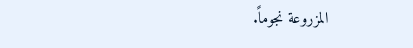المزروعة نجوماً.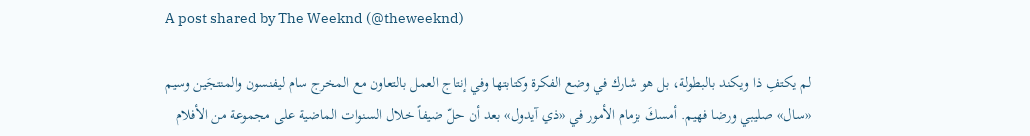A post shared by The Weeknd (@theweeknd)

لم يكتفِ ذا ويكند بالبطولة، بل هو شارك في وضع الفكرة وكتابتها وفي إنتاج العمل بالتعاون مع المخرج سام ليفنسون والمنتجَين وسيم «سال» صليبي ورضا فهيم. أمسكَ بزمام الأمور في «ذي آيدول» بعد أن حلّ ضيفاً خلال السنوات الماضية على مجموعة من الأفلام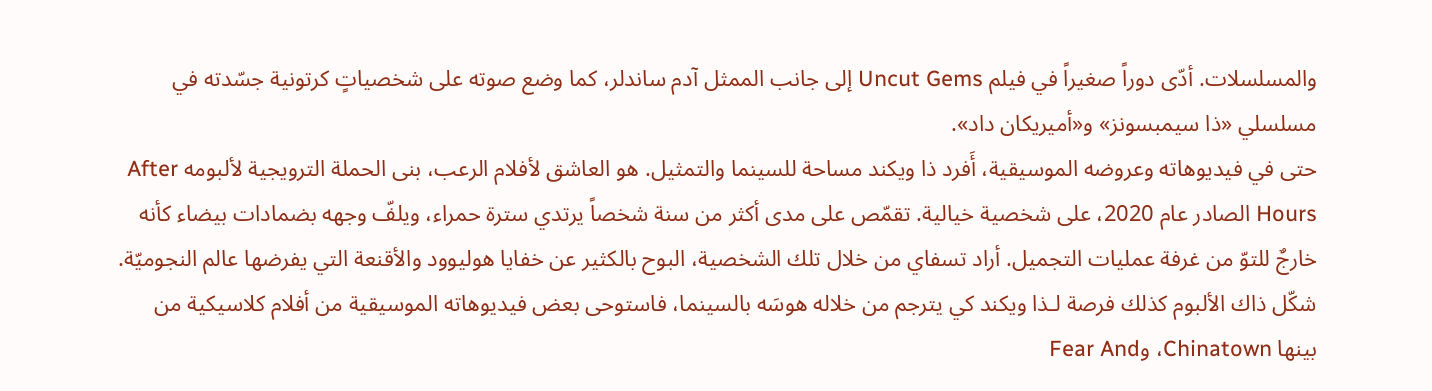والمسلسلات. أدّى دوراً صغيراً في فيلم Uncut Gems إلى جانب الممثل آدم ساندلر، كما وضع صوته على شخصياتٍ كرتونية جسّدته في مسلسلي «ذا سيمبسونز» و«أميريكان داد».
حتى في فيديوهاته وعروضه الموسيقية، أَفرد ذا ويكند مساحة للسينما والتمثيل. هو العاشق لأفلام الرعب، بنى الحملة الترويجية لألبومه After Hours الصادر عام 2020، على شخصية خيالية. تقمّص على مدى أكثر من سنة شخصاً يرتدي سترة حمراء، ويلفّ وجهه بضمادات بيضاء كأنه خارجٌ للتوّ من غرفة عمليات التجميل. أراد تسفاي من خلال تلك الشخصية، البوح بالكثير عن خفايا هوليوود والأقنعة التي يفرضها عالم النجوميّة.
شكّل ذاك الألبوم كذلك فرصة لـذا ويكند كي يترجم من خلاله هوسَه بالسينما، فاستوحى بعض فيديوهاته الموسيقية من أفلام كلاسيكية من بينها Chinatown، وFear And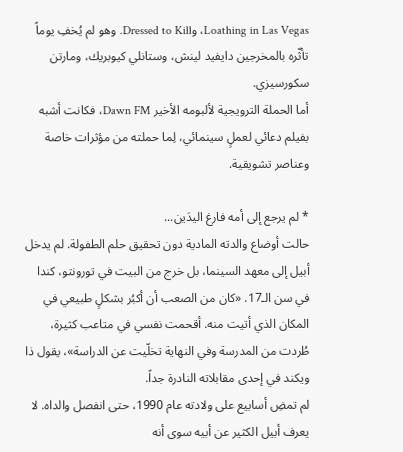Loathing in Las Vegas، وDressed to Kill. وهو لم يُخفِ يوماً تأثّره بالمخرجين دايفيد لينش، وستانلي كيوبريك، ومارتن سكورسيزي.
أما الحملة الترويجية لألبومه الأخير Dawn FM، فكانت أشبه بفيلم دعائي لعملٍ سينمائي، لِما حملته من مؤثرات خاصة وعناصر تشويقية.

* لم يرجع إلى أمه فارغ اليدَين...
حالت أوضاع والدته المادية دون تحقيق حلم الطفولة. لم يدخل أبيل إلى معهد السينما، بل خرج من البيت في تورونتو، كندا في سن الـ17. «كان من الصعب أن أكبُر بشكلٍ طبيعي في المكان الذي أتيت منه. أقحمت نفسي في متاعب كثيرة، طُردت من المدرسة وفي النهاية تخلّيت عن الدراسة»، يقول ذا ويكند في إحدى مقابلاته النادرة جداً.
لم تمضِ أسابيع على ولادته عام 1990، حتى انفصل والداه. لا يعرف أبيل الكثير عن أبيه سوى أنه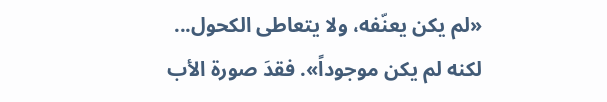«لم يكن يعنّفه، ولا يتعاطى الكحول... لكنه لم يكن موجوداً». فقدَ صورة الأب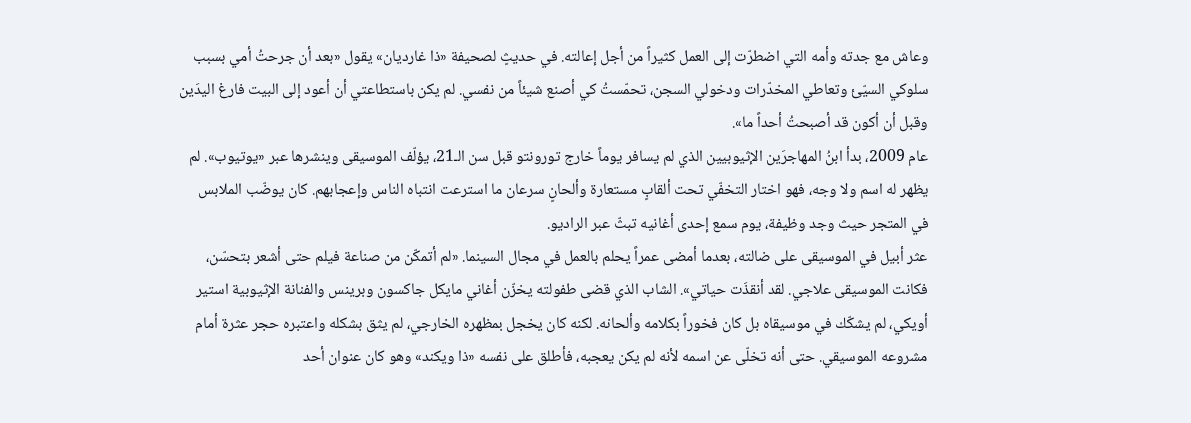وعاش مع جدته وأمه التي اضطرّت إلى العمل كثيراً من أجل إعالته. في حديثٍ لصحيفة «ذا غارديان» يقول «بعد أن جرحتُ أمي بسبب سلوكي السيّئ وتعاطي المخدّرات ودخولي السجن، تحمّستُ كي أصنع شيئاً من نفسي. لم يكن باستطاعتي أن أعود إلى البيت فارغ اليدَين وقبل أن أكون قد أصبحتُ أحداً ما».
عام 2009، بدأ ابنُ المهاجرَين الإثيوبيين الذي لم يسافر يوماً خارج تورونتو قبل سن الـ21، يؤلّف الموسيقى وينشرها عبر «يوتيوب». لم يظهر له اسم ولا وجه، فهو اختار التخفّي تحت ألقابٍ مستعارة وألحانٍ سرعان ما استرعت انتباه الناس وإعجابهم. كان يوضّب الملابس في المتجر حيث وجد وظيفة، يوم سمع إحدى أغانيه تبثّ عبر الراديو.
عثر أبيل في الموسيقى على ضالته، بعدما أمضى عمراً يحلم بالعمل في مجال السينما. «لم أتمكّن من صناعة فيلم حتى أشعر بتحسّن، فكانت الموسيقى علاجي. لقد أنقذَت حياتي». الشاب الذي قضى طفولته يخزّن أغاني مايكل جاكسون وبرينس والفنانة الإثيوبية استير أويكي، لم يشكّك في موسيقاه بل كان فخوراً بكلامه وألحانه. لكنه كان يخجل بمظهره الخارجي، لم يثق بشكله واعتبره حجر عثرة أمام مشروعه الموسيقي. حتى أنه تخلّى عن اسمه لأنه لم يكن يعجبه، فأطلق على نفسه «ذا ويكند» وهو كان عنوان أحد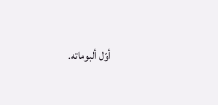أوّل ألبوماته.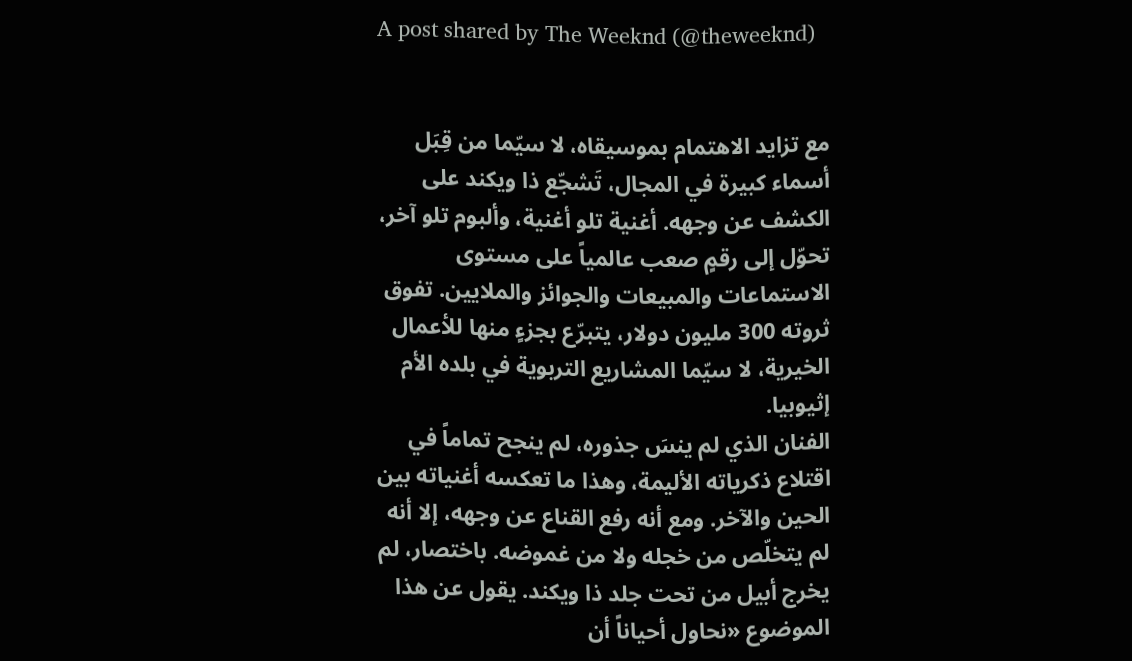A post shared by The Weeknd (@theweeknd)


مع تزايد الاهتمام بموسيقاه، لا سيّما من قِبَل أسماء كبيرة في المجال، تَشجّع ذا ويكند على الكشف عن وجهه. أغنية تلو أغنية، وألبوم تلو آخر، تحوّل إلى رقمٍ صعب عالمياً على مستوى الاستماعات والمبيعات والجوائز والملايين. تفوق ثروته 300 مليون دولار، يتبرّع بجزءٍ منها للأعمال الخيرية، لا سيّما المشاريع التربوية في بلده الأم إثيوبيا.
الفنان الذي لم ينسَ جذوره، لم ينجح تماماً في اقتلاع ذكرياته الأليمة، وهذا ما تعكسه أغنياته بين الحين والآخر. ومع أنه رفع القناع عن وجهه، إلا أنه لم يتخلّص من خجله ولا من غموضه. باختصار، لم يخرج أبيل من تحت جلد ذا ويكند. يقول عن هذا الموضوع «نحاول أحياناً أن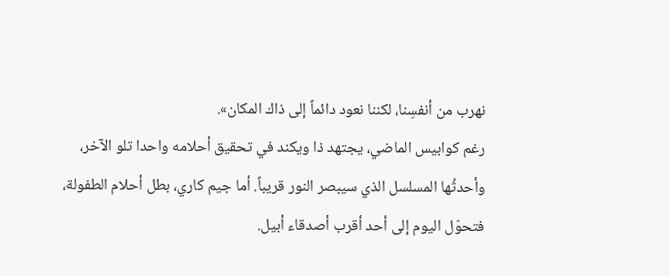نهرب من أنفسِنا، لكننا نعود دائماً إلى ذاك المكان».
رغم كوابيس الماضي، يجتهد ذا ويكند في تحقيق أحلامه واحدا تلو الآخر، وأحدثُها المسلسل الذي سيبصر النور قريباً. أما جيم كاري، بطل أحلام الطفولة، فتحوّل اليوم إلى أحد أقرب أصدقاء أبيل.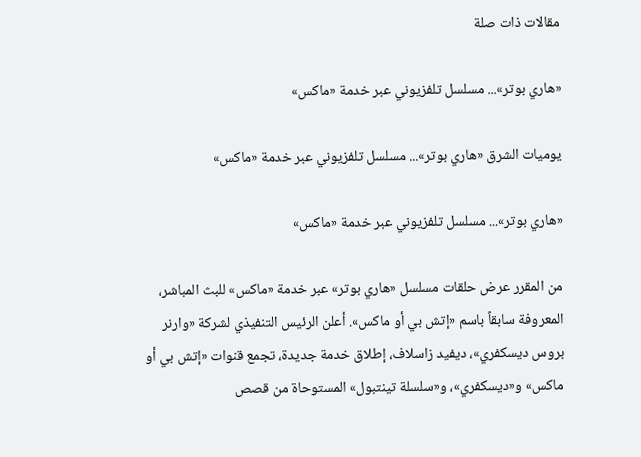مقالات ذات صلة

«هاري بوتر»... مسلسل تلفزيوني عبر خدمة «ماكس»

يوميات الشرق «هاري بوتر»... مسلسل تلفزيوني عبر خدمة «ماكس»

«هاري بوتر»... مسلسل تلفزيوني عبر خدمة «ماكس»

من المقرر عرض حلقات مسلسل «هاري بوتر» عبر خدمة «ماكس» للبث المباشر، المعروفة سابقاً باسم «إتش بي أو ماكس». أعلن الرئيس التنفيذي لشركة «وارنر بروس ديسكفري»، ديفيد زاسلاف، إطلاق خدمة جديدة، تجمع قنوات «إتش بي أو ماكس» و«ديسكفري»، و«سلسلة تينتبول» المستوحاة من قصص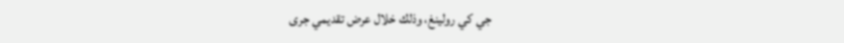جي كي رولينغ، وذلك خلال عرض تقديمي جرى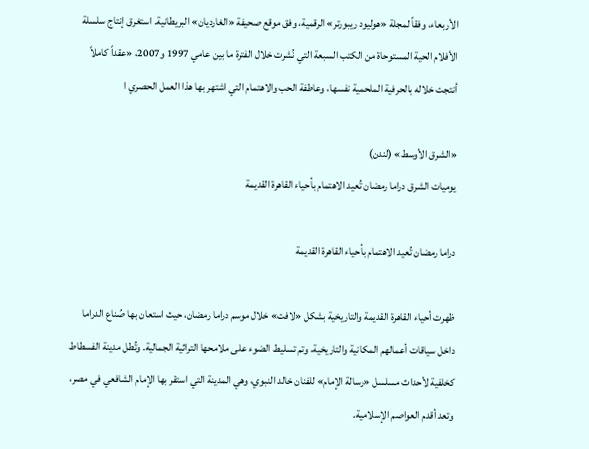الأربعاء، وفقاً لمجلة «هوليود ريبورتر» الرقمية، وفق موقع صحيفة «الغارديان» البريطانية. استغرق إنتاج سلسلة الأفلام الحية المستوحاة من الكتب السبعة التي نُشرت خلال الفترة ما بين عامي 1997 و2007، «عقداً كاملاً أنتجت خلاله بالحرفية الملحمية نفسها، وعاطفة الحب والاهتمام التي اشتهر بها هذا العمل الحصري ا

«الشرق الأوسط» (لندن)
يوميات الشرق دراما رمضان تُعيد الاهتمام بأحياء القاهرة القديمة

دراما رمضان تُعيد الاهتمام بأحياء القاهرة القديمة

ظهرت أحياء القاهرة القديمة والتاريخية بشكل «لافت» خلال موسم دراما رمضان، حيث استعان بها صُناع الدراما داخل سياقات أعمالهم المكانية والتاريخية، وتم تسليط الضوء على ملامحها التراثية الجمالية. وتُطل مدينة الفسطاط كخلفية لأحداث مسلسل «رسالة الإمام» للفنان خالد النبوي، وهي المدينة التي استقر بها الإمام الشافعي في مصر، وتعد أقدم العواصم الإسلامية.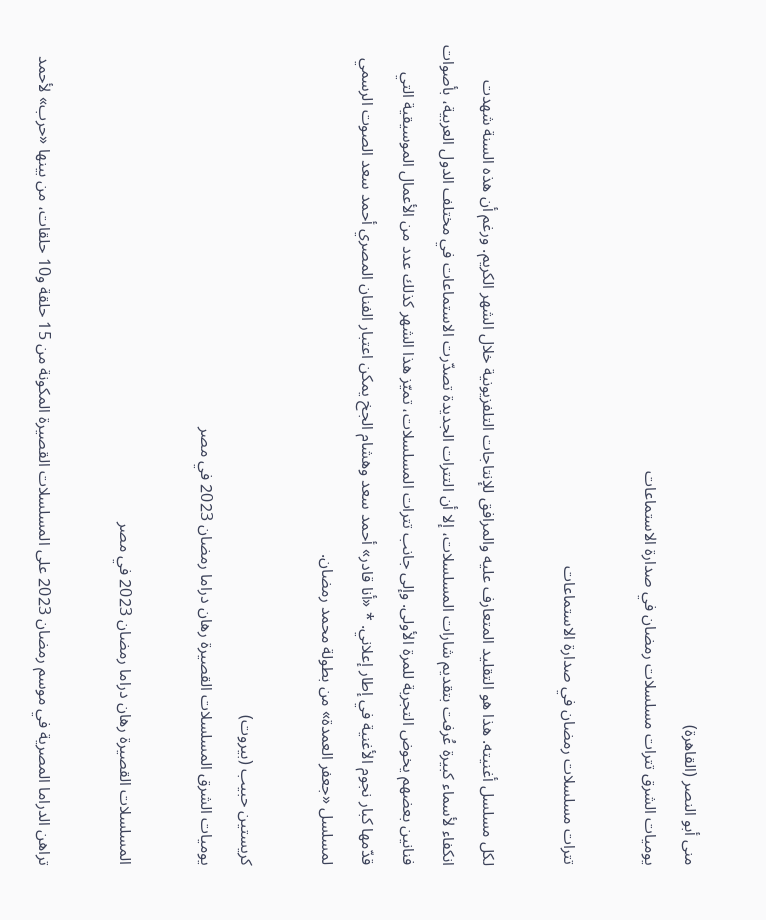منى أبو النصر (القاهرة)
يوميات الشرق تترات مسلسلات رمضان في صدارة الاستماعات

تترات مسلسلات رمضان في صدارة الاستماعات

لكل مسلسل أغنيته. هذا هو التقليد المتعارف عليه والمرافق للإنتاجات التلفزيونية خلال الشهر الكريم. ورغم أن هذه السنة شهدت انكفاء لأسماء كبيرة عُرفت بتقديم شارات المسلسلات، إلا أن التترات الجديدة تصدّرت الاستماعات في مختلف الدول العربية، بأصوات فنانين بعضهم يخوض التجربة للمرة الأولى. وإلى جانب تترات المسلسلات، تميّز هذا الشهر كذلك عدد من الأعمال الموسيقية التي قدّمها كبار نجوم الأغنية في إطار إعلاني. * «أنا قادر» أحمد سعد وهشام الجخ يمكن اعتبار الفنان المصري أحمد سعد الصوت الرسمي لمسلسل «جعفر العمدة» من بطولة محمد رمضان.

كريستين حبيب (بيروت)
يوميات الشرق المسلسلات القصيرة رهان دراما رمضان 2023 في مصر

المسلسلات القصيرة رهان دراما رمضان 2023 في مصر

تراهن الدراما المصرية في موسم رمضان 2023 على المسلسلات القصيرة المكونة من 15 حلقة و10 حلقات، من بينها «حرب» لأحمد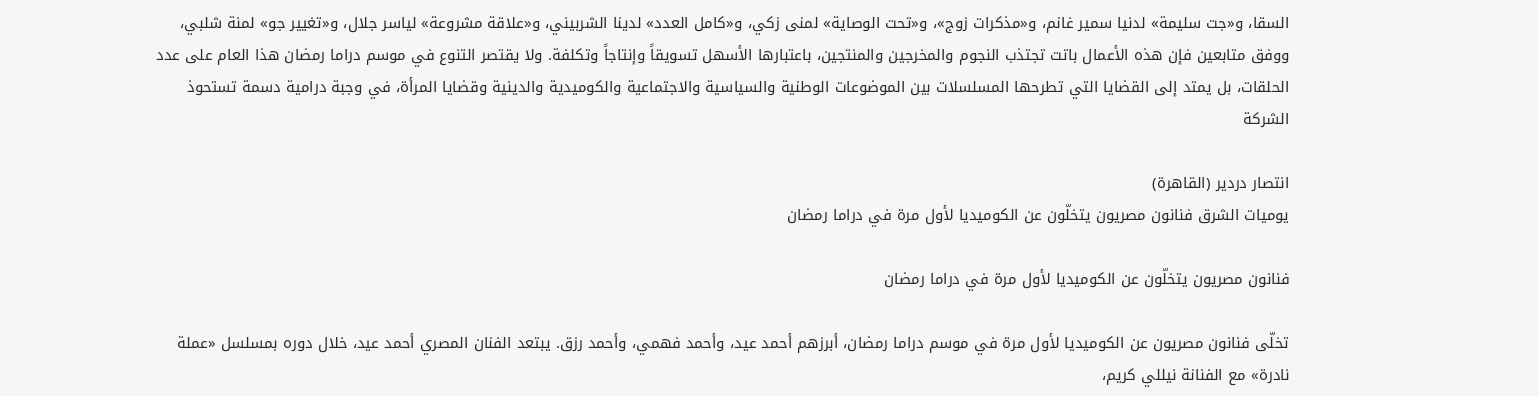السقا، و«جت سليمة» لدنيا سمير غانم، و«مذكرات زوج»، و«تحت الوصاية» لمنى زكي، و«كامل العدد» لدينا الشربيني، و«علاقة مشروعة» لياسر جلال، و«تغيير جو» لمنة شلبي، ووفق متابعين فإن هذه الأعمال باتت تجتذب النجوم والمخرجين والمنتجين، باعتبارها الأسهل تسويقاً وإنتاجاً وتكلفة. ولا يقتصر التنوع في موسم دراما رمضان هذا العام على عدد الحلقات، بل يمتد إلى القضايا التي تطرحها المسلسلات بين الموضوعات الوطنية والسياسية والاجتماعية والكوميدية والدينية وقضايا المرأة، في وجبة درامية دسمة تستحوذ الشركة

انتصار دردير (القاهرة)
يوميات الشرق فنانون مصريون يتخلّون عن الكوميديا لأول مرة في دراما رمضان

فنانون مصريون يتخلّون عن الكوميديا لأول مرة في دراما رمضان

تخلّى فنانون مصريون عن الكوميديا لأول مرة في موسم دراما رمضان، أبرزهم أحمد عيد، وأحمد فهمي، وأحمد رزق. يبتعد الفنان المصري أحمد عيد، خلال دوره بمسلسل «عملة نادرة» مع الفنانة نيللي كريم،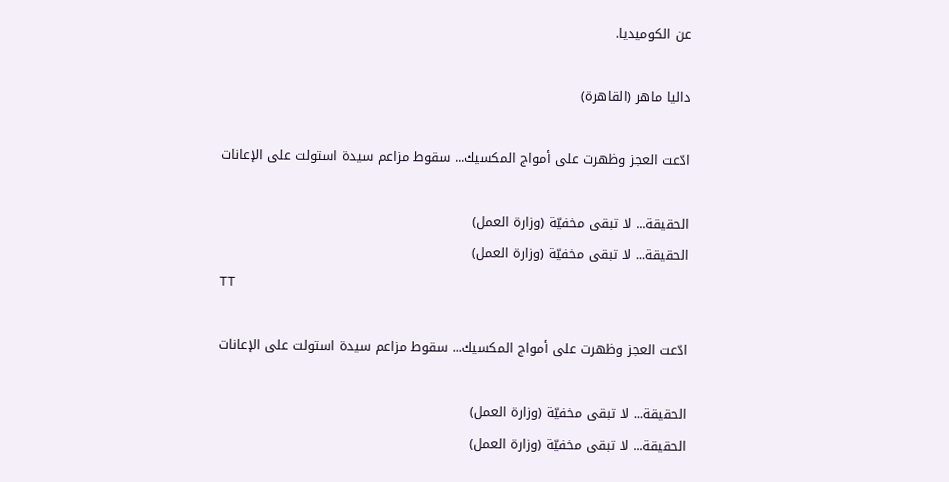عن الكوميديا.

داليا ماهر (القاهرة)

ادّعت العجز وظهرت على أمواج المكسيك... سقوط مزاعم سيدة استولت على الإعانات

الحقيقة... لا تبقى مخفيّة (وزارة العمل)
الحقيقة... لا تبقى مخفيّة (وزارة العمل)
TT

ادّعت العجز وظهرت على أمواج المكسيك... سقوط مزاعم سيدة استولت على الإعانات

الحقيقة... لا تبقى مخفيّة (وزارة العمل)
الحقيقة... لا تبقى مخفيّة (وزارة العمل)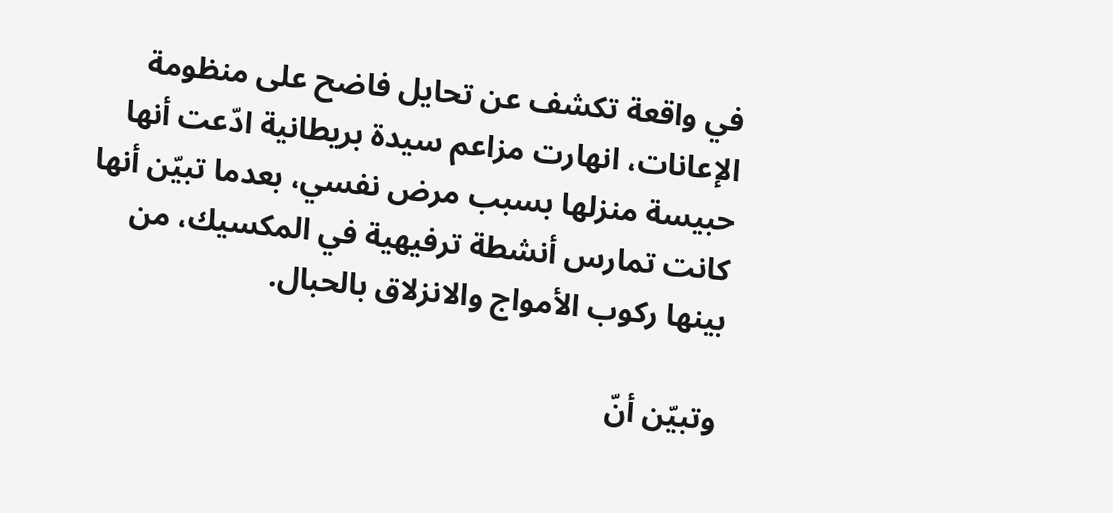في واقعة تكشف عن تحايل فاضح على منظومة الإعانات، انهارت مزاعم سيدة بريطانية ادّعت أنها حبيسة منزلها بسبب مرض نفسي، بعدما تبيّن أنها كانت تمارس أنشطة ترفيهية في المكسيك، من بينها ركوب الأمواج والانزلاق بالحبال.

وتبيّن أنّ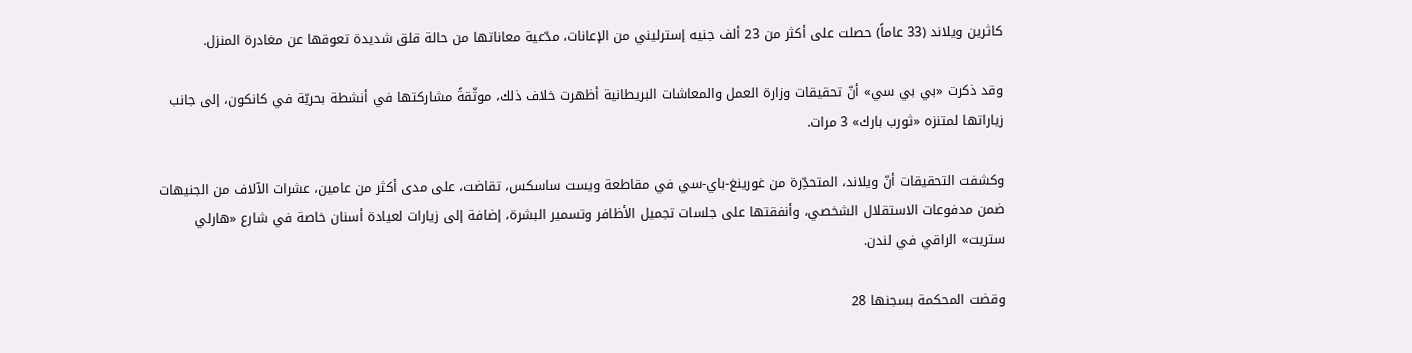كاثرين ويلاند (33 عاماً) حصلت على أكثر من 23 ألف جنيه إسترليني من الإعانات، مدّعية معاناتها من حالة قلق شديدة تعوقها عن مغادرة المنزل.

وقد ذكرت «بي بي سي» أنّ تحقيقات وزارة العمل والمعاشات البريطانية أظهرت خلاف ذلك، موثّقةً مشاركتها في أنشطة بحريّة في كانكون، إلى جانب زياراتها لمتنزه «ثورب بارك» 3 مرات.

وكشفت التحقيقات أنّ ويلاند، المتحدِّرة من غورينغ-باي-سي في مقاطعة ويست ساسكس، تقاضت، على مدى أكثر من عامين، عشرات الآلاف من الجنيهات ضمن مدفوعات الاستقلال الشخصي، وأنفقتها على جلسات تجميل الأظافر وتسمير البشرة، إضافة إلى زيارات لعيادة أسنان خاصة في شارع «هارلي ستريت» الراقي في لندن.

وقضت المحكمة بسجنها 28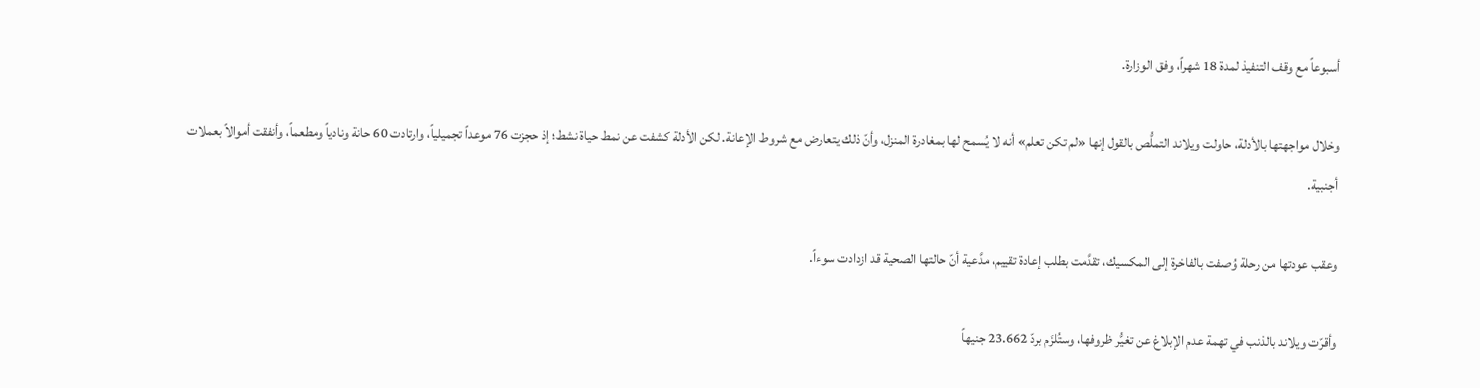أسبوعاً مع وقف التنفيذ لمدة 18 شهراً، وفق الوزارة.

وخلال مواجهتها بالأدلة، حاولت ويلاند التملُّص بالقول إنها «لم تكن تعلم» أنه لا يُسمح لها بمغادرة المنزل، وأنّ ذلك يتعارض مع شروط الإعانة. لكن الأدلة كشفت عن نمط حياة نشط؛ إذ حجزت 76 موعداً تجميلياً، وارتادت 60 حانة ونادياً ومطعماً، وأنفقت أموالاً بعملات أجنبية.

وعقب عودتها من رحلة وُصفت بالفاخرة إلى المكسيك، تقدَّمت بطلب إعادة تقييم، مدَّعية أنّ حالتها الصحية قد ازدادت سوءاً.

وأقرّت ويلاند بالذنب في تهمة عدم الإبلاغ عن تغيُّر ظروفها، وستُلزَم بردّ 23.662 جنيهاً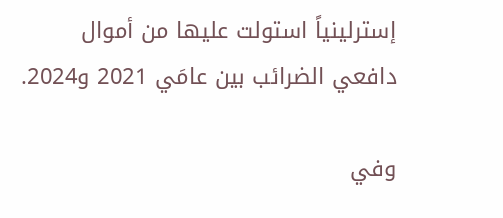إسترلينياً استولت عليها من أموال دافعي الضرائب بين عامَي 2021 و2024.

وفي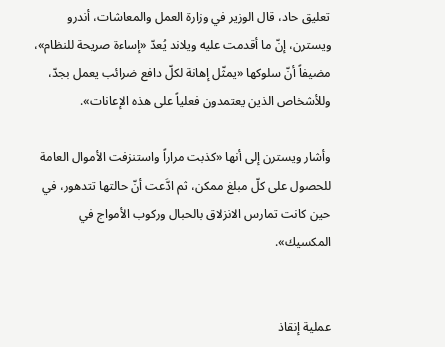تعليق حاد، قال الوزير في وزارة العمل والمعاشات، أندرو ويسترن، إنّ ما أقدمت عليه ويلاند يُعدّ «إساءة صريحة للنظام»، مضيفاً أنّ سلوكها «يمثّل إهانة لكلّ دافع ضرائب يعمل بجدّ، وللأشخاص الذين يعتمدون فعلياً على هذه الإعانات».

وأشار ويسترن إلى أنها «كذبت مراراً واستنزفت الأموال العامة للحصول على كلّ مبلغ ممكن، ثم ادَّعت أنّ حالتها تتدهور، في حين كانت تمارس الانزلاق بالحبال وركوب الأمواج في المكسيك».


عملية إنقاذ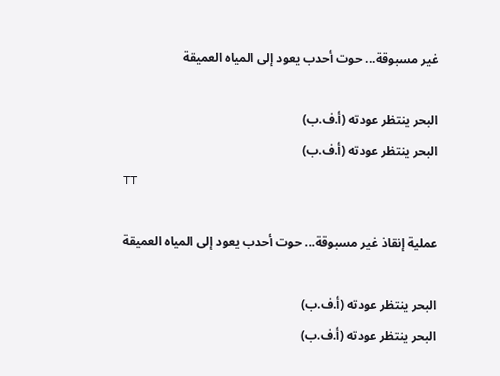غير مسبوقة... حوت أحدب يعود إلى المياه العميقة

البحر ينتظر عودته (أ.ف.ب)
البحر ينتظر عودته (أ.ف.ب)
TT

عملية إنقاذ غير مسبوقة... حوت أحدب يعود إلى المياه العميقة

البحر ينتظر عودته (أ.ف.ب)
البحر ينتظر عودته (أ.ف.ب)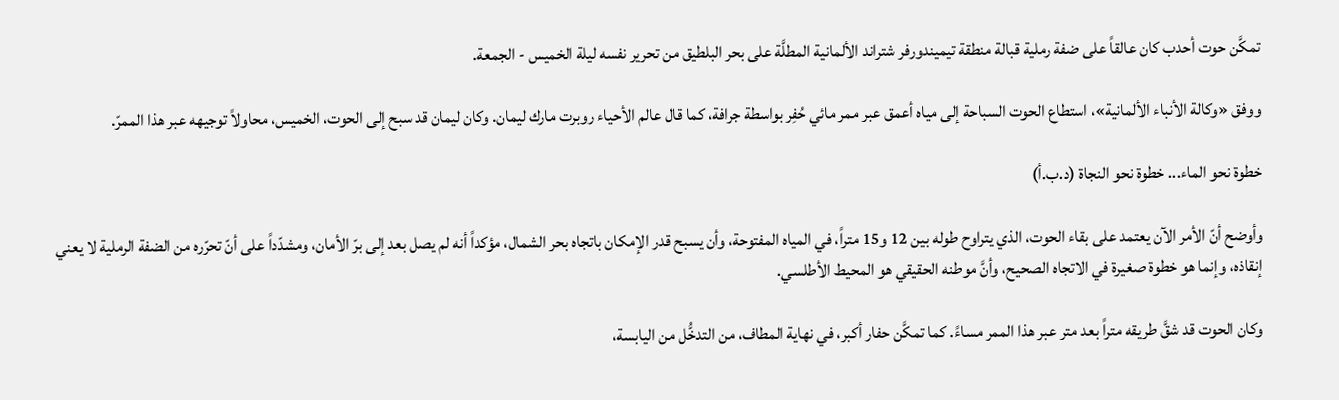تمكَّن حوت أحدب كان عالقاً على ضفة رملية قبالة منطقة تيميندورفر شتراند الألمانية المطلَّة على بحر البلطيق من تحرير نفسه ليلة الخميس - الجمعة.

ووفق «وكالة الأنباء الألمانية»، استطاع الحوت السباحة إلى مياه أعمق عبر ممر مائي حُفِر بواسطة جرافة، كما قال عالم الأحياء روبرت مارك ليمان. وكان ليمان قد سبح إلى الحوت، الخميس، محاولاً توجيهه عبر هذا الممرّ.

خطوة نحو الماء... خطوة نحو النجاة (د.ب.أ)

وأوضح أنّ الأمر الآن يعتمد على بقاء الحوت، الذي يتراوح طوله بين 12 و15 متراً، في المياه المفتوحة، وأن يسبح قدر الإمكان باتجاه بحر الشمال، مؤكداً أنه لم يصل بعد إلى برّ الأمان، ومشدّداً على أنّ تحرّره من الضفة الرملية لا يعني إنقاذه، وإنما هو خطوة صغيرة في الاتجاه الصحيح، وأنَّ موطنه الحقيقي هو المحيط الأطلسي.

وكان الحوت قد شقَّ طريقه متراً بعد متر عبر هذا الممر مساءً. كما تمكَّن حفار أكبر، في نهاية المطاف، من التدخُّل من اليابسة،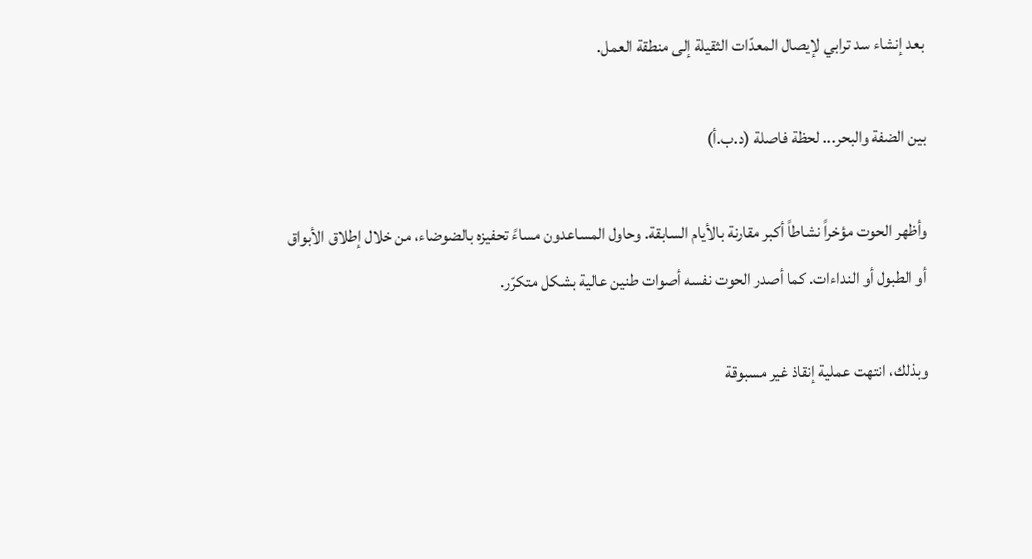بعد إنشاء سد ترابي لإيصال المعدّات الثقيلة إلى منطقة العمل.

بين الضفة والبحر... لحظة فاصلة (د.ب.أ)

وأظهر الحوت مؤخراً نشاطاً أكبر مقارنة بالأيام السابقة. وحاول المساعدون مساءً تحفيزه بالضوضاء، من خلال إطلاق الأبواق أو الطبول أو النداءات. كما أصدر الحوت نفسه أصوات طنين عالية بشكل متكرّر.

وبذلك، انتهت عملية إنقاذ غير مسبوقة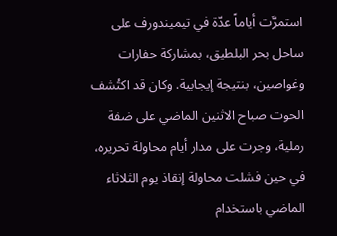استمرَّت أياماً عدّة في تيميندورف على ساحل بحر البلطيق، بمشاركة حفارات وغواصين، بنتيجة إيجابية. وكان قد اكتُشف الحوت صباح الاثنين الماضي على ضفة رملية، وجرت على مدار أيام محاولة تحريره، في حين فشلت محاولة إنقاذ يوم الثلاثاء الماضي باستخدام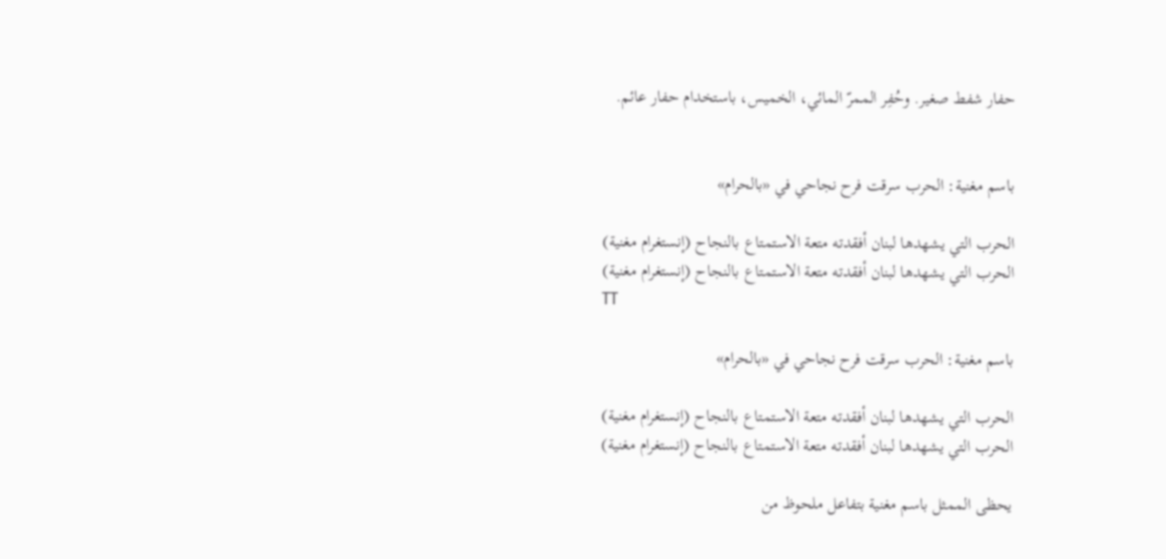حفار شفط صغير. وحُفِر الممرّ المائي، الخميس، باستخدام حفار عائم.


باسم مغنية: الحرب سرقت فرح نجاحي في «بالحرام»

الحرب التي يشهدها لبنان أفقدته متعة الاستمتاع بالنجاح (إنستغرام مغنية)
الحرب التي يشهدها لبنان أفقدته متعة الاستمتاع بالنجاح (إنستغرام مغنية)
TT

باسم مغنية: الحرب سرقت فرح نجاحي في «بالحرام»

الحرب التي يشهدها لبنان أفقدته متعة الاستمتاع بالنجاح (إنستغرام مغنية)
الحرب التي يشهدها لبنان أفقدته متعة الاستمتاع بالنجاح (إنستغرام مغنية)

يحظى الممثل باسم مغنية بتفاعل ملحوظ من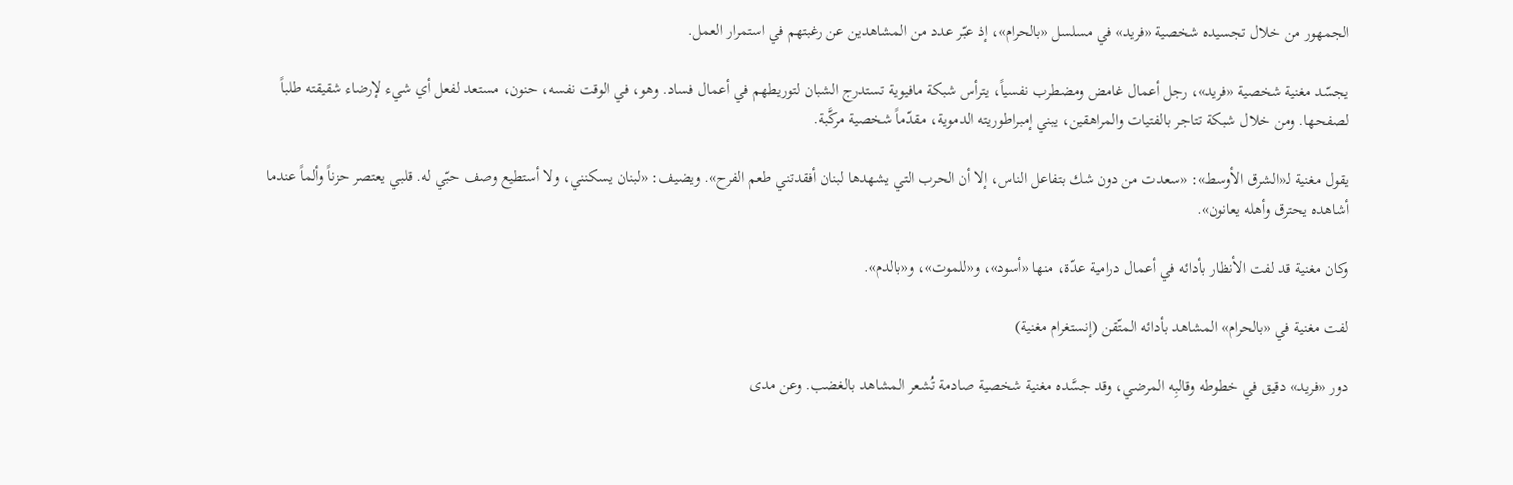الجمهور من خلال تجسيده شخصية «فريد» في مسلسل «بالحرام»، إذ عبّر عدد من المشاهدين عن رغبتهم في استمرار العمل.

يجسّد مغنية شخصية «فريد»، رجل أعمال غامض ومضطرب نفسياً، يترأس شبكة مافيوية تستدرج الشبان لتوريطهم في أعمال فساد. وهو، في الوقت نفسه، حنون، مستعد لفعل أي شيء لإرضاء شقيقته طلباً لصفحها. ومن خلال شبكة تتاجر بالفتيات والمراهقين، يبني إمبراطوريته الدموية، مقدّماً شخصية مركَّبة.

يقول مغنية لـ«الشرق الأوسط»: «سعدت من دون شك بتفاعل الناس، إلا أن الحرب التي يشهدها لبنان أفقدتني طعم الفرح». ويضيف: «لبنان يسكنني، ولا أستطيع وصف حبّي له. قلبي يعتصر حزناً وألماً عندما أشاهده يحترق وأهله يعانون».

وكان مغنية قد لفت الأنظار بأدائه في أعمال درامية عدّة، منها «أسود»، و«للموت»، و«بالدم».

لفت مغنية في «بالحرام» المشاهد بأدائه المتّقن (إنستغرام مغنية)

دور «فريد» دقيق في خطوطه وقالبِه المرضي، وقد جسَّده مغنية شخصية صادمة تُشعر المشاهد بالغضب. وعن مدى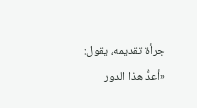جرأة تقديمه، يقول: «أعدُّ هذا الدور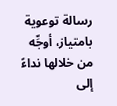رسالة توعوية بامتياز، أوجِّه من خلالها نداءً إلى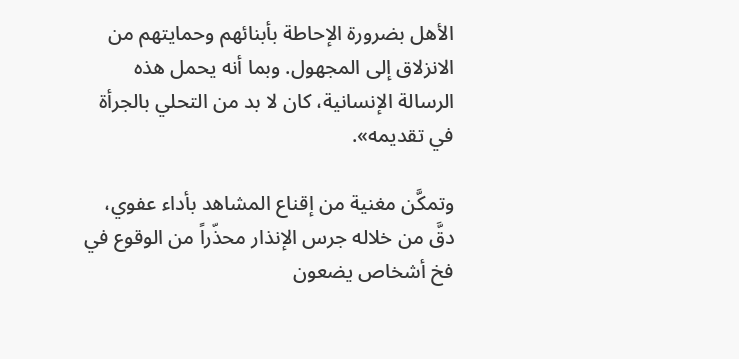الأهل بضرورة الإحاطة بأبنائهم وحمايتهم من الانزلاق إلى المجهول. وبما أنه يحمل هذه الرسالة الإنسانية، كان لا بد من التحلي بالجرأة في تقديمه».

وتمكَّن مغنية من إقناع المشاهد بأداء عفوي، دقَّ من خلاله جرس الإنذار محذّراً من الوقوع في فخ أشخاص يضعون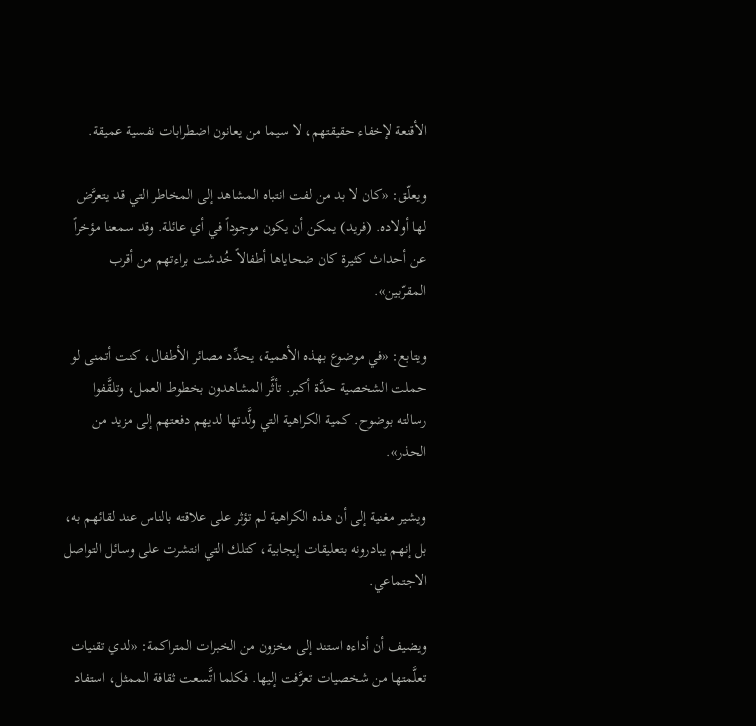الأقنعة لإخفاء حقيقتهم، لا سيما من يعانون اضطرابات نفسية عميقة.

ويعلّق: «كان لا بد من لفت انتباه المشاهد إلى المخاطر التي قد يتعرَّض لها أولاده. (فريد) يمكن أن يكون موجوداً في أي عائلة. وقد سمعنا مؤخراً عن أحداث كثيرة كان ضحاياها أطفالاً خُدشت براءتهم من أقرب المقرّبين».

ويتابع: «في موضوع بهذه الأهمية، يحدِّد مصائر الأطفال، كنت أتمنى لو حملت الشخصية حدَّة أكبر. تأثَّر المشاهدون بخطوط العمل، وتلقَّفوا رسالته بوضوح. كمية الكراهية التي ولَّدتها لديهم دفعتهم إلى مزيد من الحذر».

ويشير مغنية إلى أن هذه الكراهية لم تؤثر على علاقته بالناس عند لقائهم به، بل إنهم يبادرونه بتعليقات إيجابية، كتلك التي انتشرت على وسائل التواصل الاجتماعي.

ويضيف أن أداءه استند إلى مخزون من الخبرات المتراكمة: «لدي تقنيات تعلَّمتها من شخصيات تعرَّفت إليها. فكلما اتَّسعت ثقافة الممثل، استفاد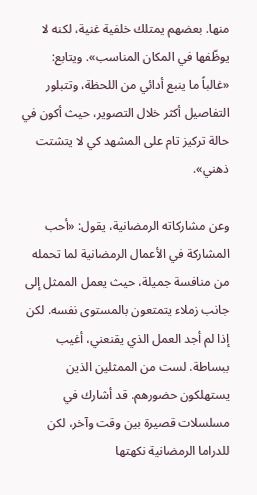منها. بعضهم يمتلك خلفية غنية، لكنه لا يوظّفها في المكان المناسب». ويتابع: «غالباً ما ينبع أدائي من اللحظة، وتتبلور التفاصيل أكثر خلال التصوير، حيث أكون في حالة تركيز تام على المشهد كي لا يتشتت ذهني».

وعن مشاركاته الرمضانية، يقول: «أحب المشاركة في الأعمال الرمضانية لما تحمله من منافسة جميلة، حيث يعمل الممثل إلى جانب زملاء يتمتعون بالمستوى نفسه. لكن إذا لم أجد العمل الذي يقنعني، أغيب ببساطة. لست من الممثلين الذين يستهلكون حضورهم. قد أشارك في مسلسلات قصيرة بين وقت وآخر، لكن للدراما الرمضانية نكهتها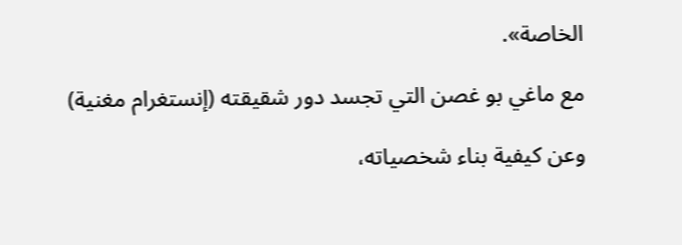الخاصة».

مع ماغي بو غصن التي تجسد دور شقيقته (إنستغرام مغنية)

وعن كيفية بناء شخصياته،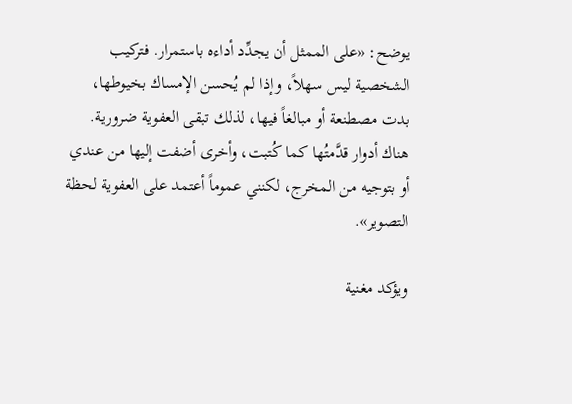يوضح: «على الممثل أن يجدِّد أداءه باستمرار. فتركيب الشخصية ليس سهلاً، وإذا لم يُحسن الإمساك بخيوطها، بدت مصطنعة أو مبالغاً فيها، لذلك تبقى العفوية ضرورية. هناك أدوار قدَّمتُها كما كُتبت، وأخرى أضفت إليها من عندي أو بتوجيه من المخرج، لكنني عموماً أعتمد على العفوية لحظة التصوير».

ويؤكد مغنية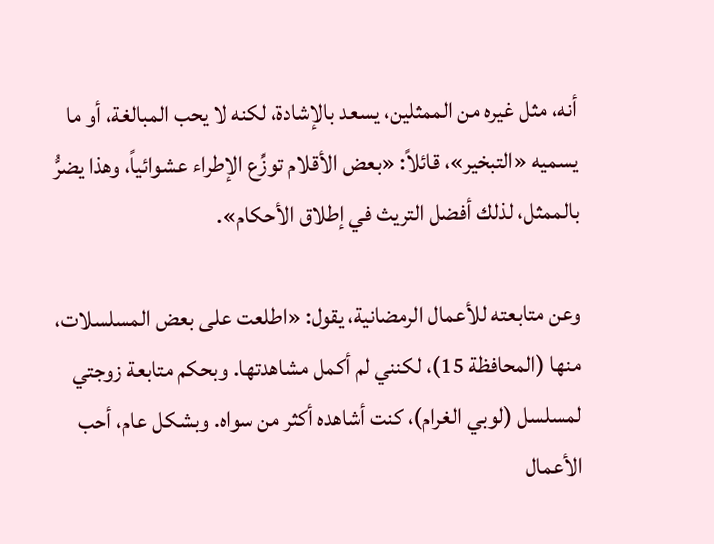أنه، مثل غيره من الممثلين، يسعد بالإشادة، لكنه لا يحب المبالغة، أو ما يسميه «التبخير»، قائلاً: «بعض الأقلام توزِّع الإطراء عشوائياً، وهذا يضرُّ بالممثل، لذلك أفضل التريث في إطلاق الأحكام».

وعن متابعته للأعمال الرمضانية، يقول: «اطلعت على بعض المسلسلات، منها (المحافظة 15)، لكنني لم أكمل مشاهدتها. وبحكم متابعة زوجتي لمسلسل (لوبي الغرام)، كنت أشاهده أكثر من سواه. وبشكل عام، أحب الأعمال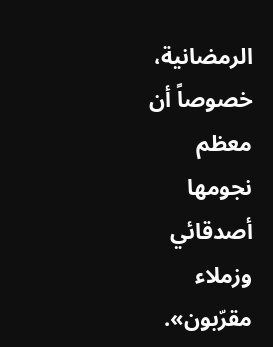الرمضانية، خصوصاً أن معظم نجومها أصدقائي وزملاء مقرّبون».